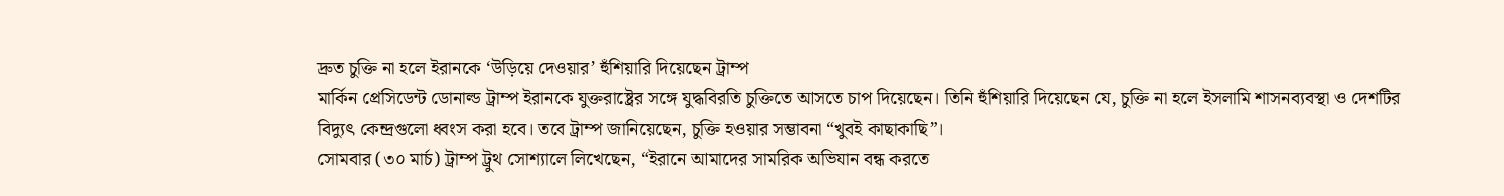দ্রুত চুক্তি না হলে ইরানকে ‘উড়িয়ে দেওয়ার’ হুঁশিয়ারি দিয়েছেন ট্রাম্প
মার্কিন প্রেসিডেন্ট ডোনাল্ড ট্রাম্প ইরানকে যুক্তরাষ্ট্রের সঙ্গে যুদ্ধবিরতি চুক্তিতে আসতে চাপ দিয়েছেন। তিনি হুঁশিয়ারি দিয়েছেন যে, চুক্তি না হলে ইসলামি শাসনব্যবস্থা ও দেশটির বিদ্যুৎ কেন্দ্রগুলো ধ্বংস করা হবে। তবে ট্রাম্প জানিয়েছেন, চুক্তি হওয়ার সম্ভাবনা “খুবই কাছাকাছি”।
সোমবার (৩০ মার্চ) ট্রাম্প ট্রুথ সোশ্যালে লিখেছেন, “ইরানে আমাদের সামরিক অভিযান বন্ধ করতে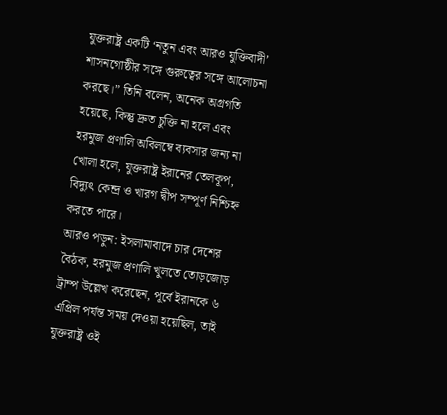যুক্তরাষ্ট্র একটি ‘নতুন এবং আরও যুক্তিবাদী’ শাসনগোষ্ঠীর সঙ্গে গুরুত্বের সঙ্গে আলোচনা করছে।” তিনি বলেন, অনেক অগ্রগতি হয়েছে, কিন্তু দ্রুত চুক্তি না হলে এবং হরমুজ প্রণালি অবিলম্বে ব্যবসার জন্য না খোলা হলে, যুক্তরাষ্ট্র ইরানের তেলকূপ, বিদ্যুৎ কেন্দ্র ও খারগ দ্বীপ সম্পূর্ণ নিশ্চিহ্ন করতে পারে।
আরও পড়ুন: ইসলামাবাদে চার দেশের বৈঠক, হরমুজ প্রণালি খুলতে তোড়জোড়
ট্রাম্প উল্লেখ করেছেন, পূর্বে ইরানকে ৬ এপ্রিল পর্যন্ত সময় দেওয়া হয়েছিল, তাই যুক্তরাষ্ট্র ওই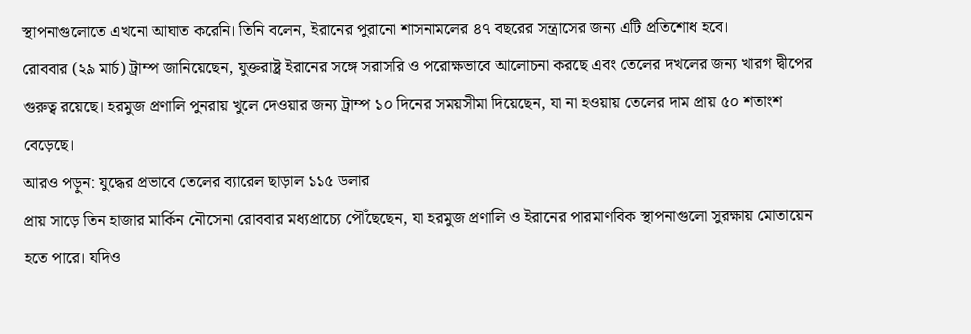স্থাপনাগুলোতে এখনো আঘাত করেনি। তিনি বলেন, ইরানের পুরানো শাসনামলের ৪৭ বছরের সন্ত্রাসের জন্য এটি প্রতিশোধ হবে।
রোববার (২৯ মার্চ) ট্রাম্প জানিয়েছেন, যুক্তরাষ্ট্র ইরানের সঙ্গে সরাসরি ও পরোক্ষভাবে আলোচনা করছে এবং তেলের দখলের জন্য খারগ দ্বীপের গুরুত্ব রয়েছে। হরমুজ প্রণালি পুনরায় খুলে দেওয়ার জন্য ট্রাম্প ১০ দিনের সময়সীমা দিয়েছেন, যা না হওয়ায় তেলের দাম প্রায় ৫০ শতাংশ বেড়েছে।
আরও পড়ুন: যুদ্ধের প্রভাবে তেলের ব্যারেল ছাড়াল ১১৫ ডলার
প্রায় সাড়ে তিন হাজার মার্কিন নৌসেনা রোববার মধ্যপ্রাচ্যে পৌঁছেছেন, যা হরমুজ প্রণালি ও ইরানের পারমাণবিক স্থাপনাগুলো সুরক্ষায় মোতায়েন হতে পারে। যদিও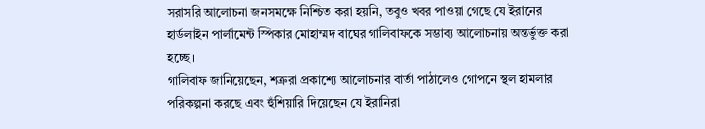সরাসরি আলোচনা জনসমক্ষে নিশ্চিত করা হয়নি, তবুও খবর পাওয়া গেছে যে ইরানের হার্ডলাইন পার্লামেন্ট স্পিকার মোহাম্মদ বাঘের গালিবাফকে সম্ভাব্য আলোচনায় অন্তর্ভুক্ত করা হচ্ছে।
গালিবাফ জানিয়েছেন, শত্রুরা প্রকাশ্যে আলোচনার বার্তা পাঠালেও গোপনে স্থল হামলার পরিকল্পনা করছে এবং হুঁশিয়ারি দিয়েছেন যে ইরানিরা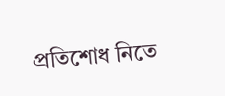প্রতিশোধ নিতে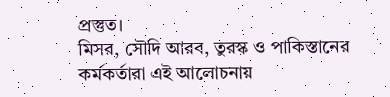প্রস্তুত।
মিসর, সৌদি আরব, তুরস্ক ও পাকিস্তানের কর্মকর্তারা এই আলোচনায়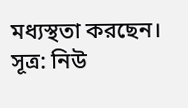মধ্যস্থতা করছেন।
সূত্র: নিউ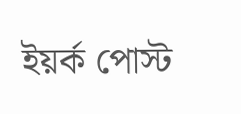ইয়র্ক পোস্ট